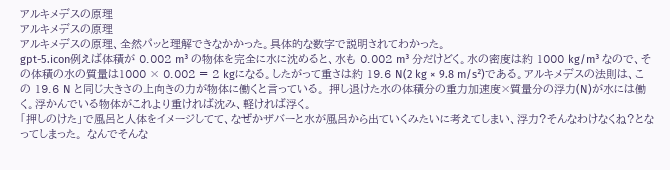アルキメデスの原理
アルキメデスの原理
アルキメデスの原理、全然パッと理解できなかかった。具体的な数字で説明されてわかった。
gpt-5.icon例えば体積が 0.002 m³ の物体を完全に水に沈めると、水も 0.002 m³ 分だけどく。水の密度は約 1000 kg/m³ なので、その体積の水の質量は1000 × 0.002 = 2 kgになる。したがって重さは約 19.6 N(2 kg × 9.8 m/s²)である。アルキメデスの法則は、この 19.6 N と同じ大きさの上向きの力が物体に働くと言っている。 押し退けた水の体積分の重力加速度×質量分の浮力(N)が水には働く。浮かんでいる物体がこれより重ければ沈み、軽ければ浮く。
「押しのけた」で風呂と人体をイメージしてて、なぜかザバーと水が風呂から出ていくみたいに考えてしまい、浮力?そんなわけなくね?となってしまった。 なんでそんな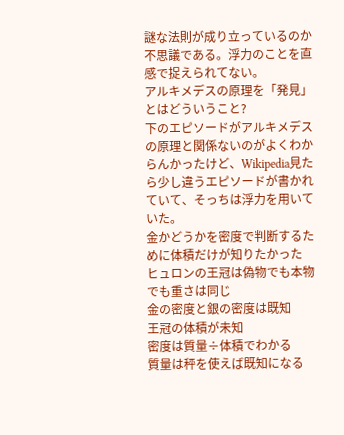謎な法則が成り立っているのか不思議である。浮力のことを直感で捉えられてない。
アルキメデスの原理を「発見」とはどういうこと?
下のエピソードがアルキメデスの原理と関係ないのがよくわからんかったけど、Wikipedia見たら少し違うエピソードが書かれていて、そっちは浮力を用いていた。
金かどうかを密度で判断するために体積だけが知りたかった
ヒュロンの王冠は偽物でも本物でも重さは同じ
金の密度と銀の密度は既知
王冠の体積が未知
密度は質量÷体積でわかる
質量は秤を使えば既知になる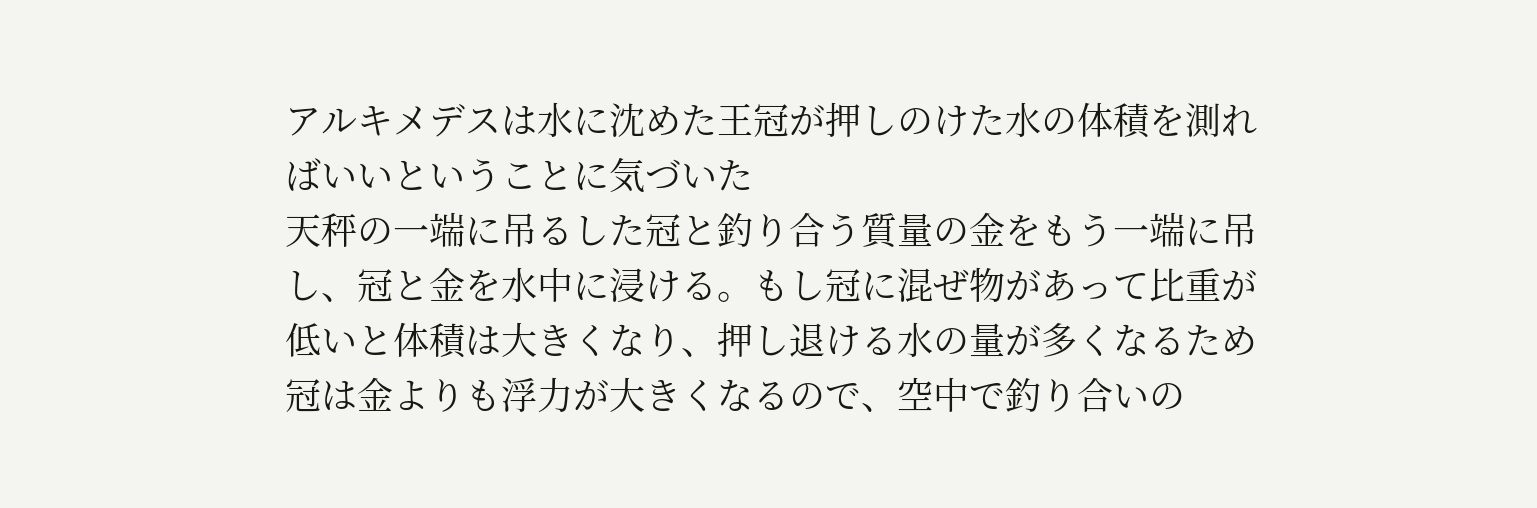アルキメデスは水に沈めた王冠が押しのけた水の体積を測ればいいということに気づいた
天秤の一端に吊るした冠と釣り合う質量の金をもう一端に吊し、冠と金を水中に浸ける。もし冠に混ぜ物があって比重が低いと体積は大きくなり、押し退ける水の量が多くなるため冠は金よりも浮力が大きくなるので、空中で釣り合いの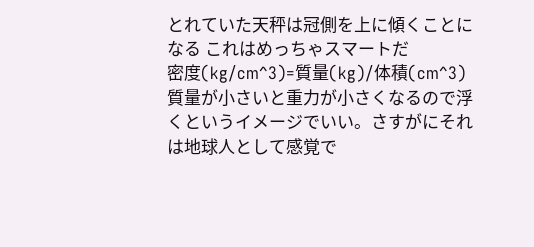とれていた天秤は冠側を上に傾くことになる これはめっちゃスマートだ
密度(kg/cm^3)=質量(kg)/体積(cm^3)
質量が小さいと重力が小さくなるので浮くというイメージでいい。さすがにそれは地球人として感覚で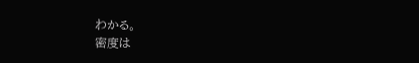わかる。
密度は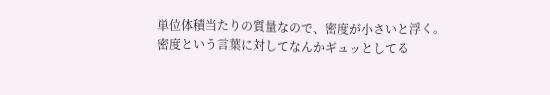単位体積当たりの質量なので、密度が小さいと浮く。
密度という言葉に対してなんかギュッとしてる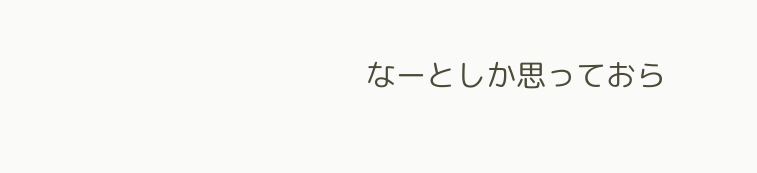なーとしか思っておら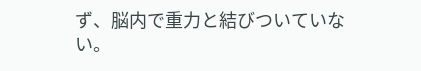ず、脳内で重力と結びついていない。